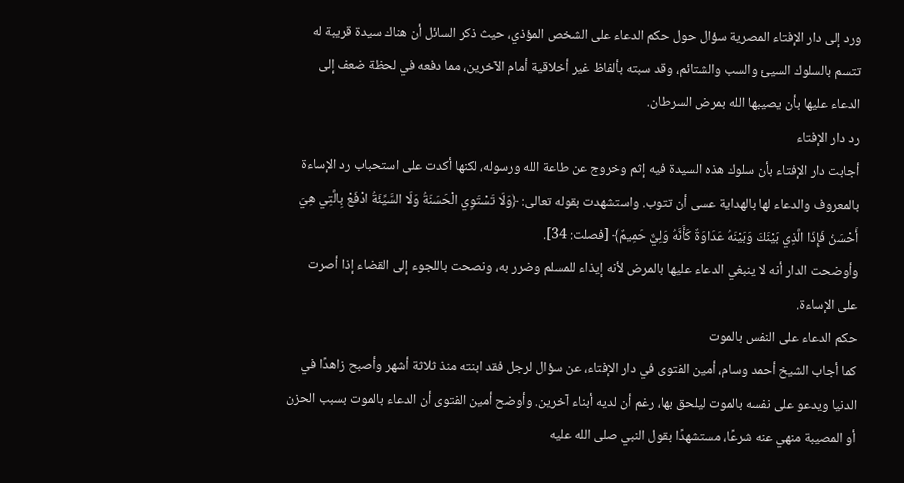ورد إلى دار الإفتاء المصرية سؤال حول حكم الدعاء على الشخص المؤذي، حيث ذكر السائل أن هناك سيدة قريبة له تتسم بالسلوك السيئ والسب والشتائم، وقد سبته بألفاظ غير أخلاقية أمام الآخرين، مما دفعه في لحظة ضعف إلى الدعاء عليها بأن يصيبها الله بمرض السرطان.
رد دار الإفتاء
أجابت دار الإفتاء بأن سلوك هذه السيدة فيه إثم وخروج عن طاعة الله ورسوله، لكنها أكدت على استحباب رد الإساءة بالمعروف والدعاء لها بالهداية عسى أن تتوب. واستشهدت بقوله تعالى: ﴿وَلَا تَسْتَوِي الْحَسَنَةُ وَلَا السَّيِّئَةُ ادْفَعْ بِالَّتِي هِيَ أَحْسَنُ فَإِذَا الَّذِي بَيْنَكَ وَبَيْنَهُ عَدَاوَةٌ كَأَنَّهُ وَلِيٌّ حَمِيمٌ﴾ [فصلت: 34].
وأوضحت الدار أنه لا ينبغي الدعاء عليها بالمرض لأنه إيذاء للمسلم وضرر به، ونصحت باللجوء إلى القضاء إذا أصرت على الإساءة.
حكم الدعاء على النفس بالموت
كما أجاب الشيخ أحمد وسام، أمين الفتوى في دار الإفتاء، عن سؤال لرجل فقد ابنته منذ ثلاثة أشهر وأصبح زاهدًا في الدنيا ويدعو على نفسه بالموت ليلحق بها، رغم أن لديه أبناء آخرين. وأوضح أمين الفتوى أن الدعاء بالموت بسبب الحزن أو المصيبة منهي عنه شرعًا، مستشهدًا بقول النبي صلى الله عليه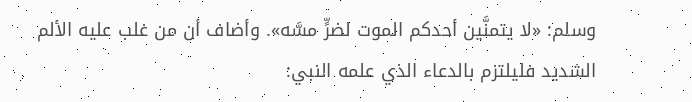وسلم: «لا يتمنَّين أحدكم الموت لضرٍّ مسَّه». وأضاف أن من غلب عليه الألم الشديد فليلتزم بالدعاء الذي علمه النبي: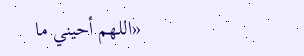«اللهم أحيني ما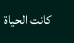كانت الحياة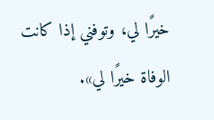خيرًا لي، وتوفني إذا كانت الوفاة خيرًا لي».